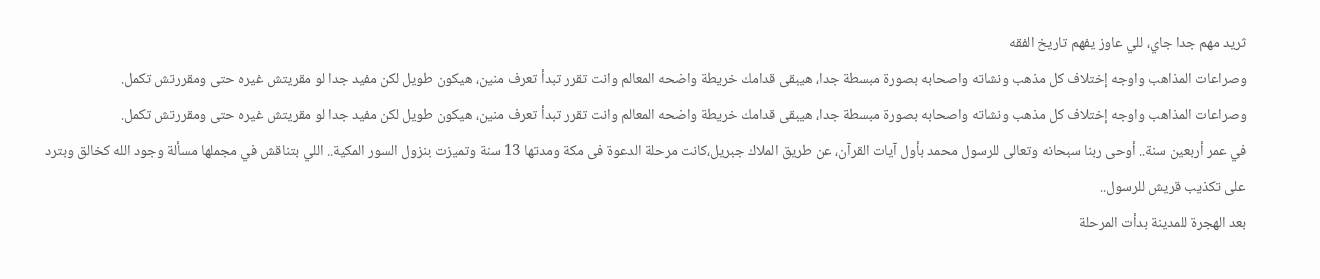ثريد مهم جدا جاي، للي عاوز يفهم تاريخ الفقه
وصراعات المذاهب واوجه إختلاف كل مذهب ونشاته واصحابه بصورة مبسطة جدا، هيبقى قدامك خريطة واضحه المعالم وانت تقرر تبدأ تعرف منين، هيكون طويل لكن مفيد جدا لو مقريتش غيره حتى ومقررتش تكمل.
وصراعات المذاهب واوجه إختلاف كل مذهب ونشاته واصحابه بصورة مبسطة جدا، هيبقى قدامك خريطة واضحه المعالم وانت تقرر تبدأ تعرف منين، هيكون طويل لكن مفيد جدا لو مقريتش غيره حتى ومقررتش تكمل.
في عمر أربعين سنة.. أوحى ربنا سبحانه وتعالى للرسول محمد بأول آيات القرآن، عن طريق الملاك جبريل،كانت مرحلة الدعوة فى مكة ومدتها 13 سنة وتميزت بنزول السور المكية.. اللي بتناقش في مجملها مسألة وجود الله كخالق وبترد على تكذيب قريش للرسول..
بعد الهجرة للمدينة بدأت المرحلة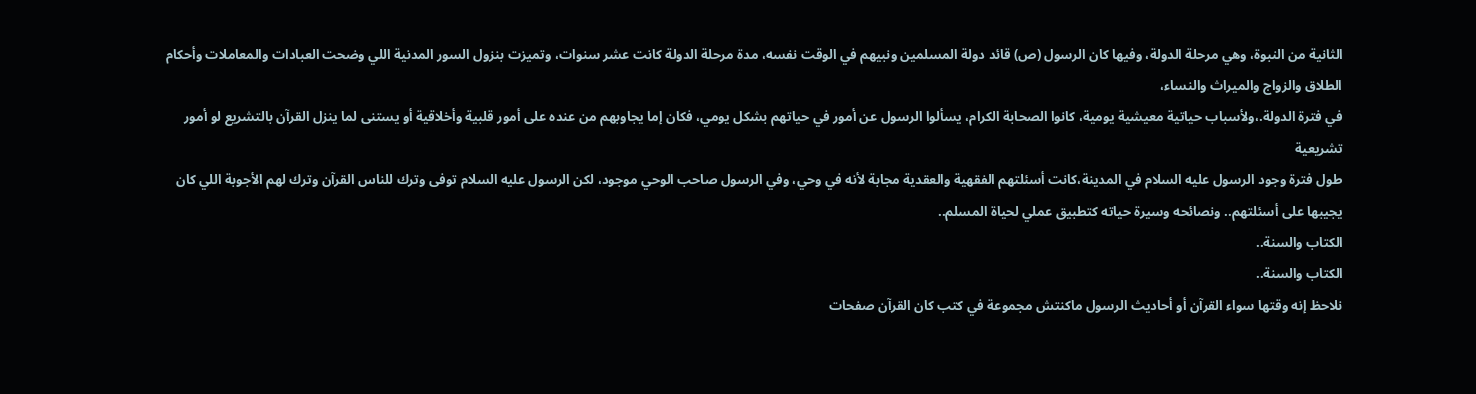الثانية من النبوة، وهي مرحلة الدولة، وفيها كان الرسول (ص) قائد دولة المسلمين ونبيهم في الوقت نفسه، مدة مرحلة الدولة كانت عشر سنوات، وتميزت بنزول السور المدنية اللي وضحت العبادات والمعاملات وأحكام الطلاق والزواج والميراث والنساء،
في فترة الدولة.،ولأسباب حياتية معيشية يومية، كانوا الصحابة الكرام، يسألوا الرسول عن أمور في حياتهم بشكل يومي، فكان إما يجاوبهم من عنده على أمور قلبية وأخلاقية أو يستنى لما ينزل القرآن بالتشريع لو أمور تشريعية
طول فترة وجود الرسول عليه السلام في المدينة،كانت أسئلتهم الفقهية والعقدية مجابة لأنه في وحي، وفي الرسول صاحب الوحي موجود، لكن الرسول عليه السلام توفى وترك للناس القرآن وترك لهم الأجوبة اللي كان يجيبها على أسئلتهم.. ونصائحه وسيرة حياته كتطبيق عملي لحياة المسلم..
الكتاب والسنة..
الكتاب والسنة..
نلاحظ إنه وقتها سواء القرآن أو أحاديث الرسول ماكنتش مجموعة في كتب كان القرآن صفحات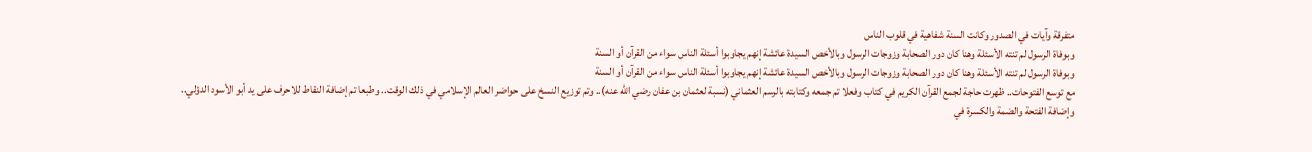متفرقة وآيات في الصدور وكانت السنة شفاهية في قلوب الناس
وبوفاة الرسول لم تنته الأسئلة وهنا كان دور الصحابة وزوجات الرسول وبالأخص السيدة عائشة إنهم يجاوبوا أسئلة الناس سواء من القرآن أو السنة
وبوفاة الرسول لم تنته الأسئلة وهنا كان دور الصحابة وزوجات الرسول وبالأخص السيدة عائشة إنهم يجاوبوا أسئلة الناس سواء من القرآن أو السنة
مع توسع الفتوحات.. ظهرت حاجة لجمع القرآن الكريم في كتاب وفعلا تم جمعه وكتابته بالرسم العثماني (نسبة لعثمان بن عفان رضي الله عنه).. وتم توزيع النسخ على حواضر العالم الإسلامي في ذلك الوقت.. وطبعا تم إضافة النقاط للاحرف على يد أبو الأسود الدؤلي..
وإضافة الفتحة والضمة والكسرة في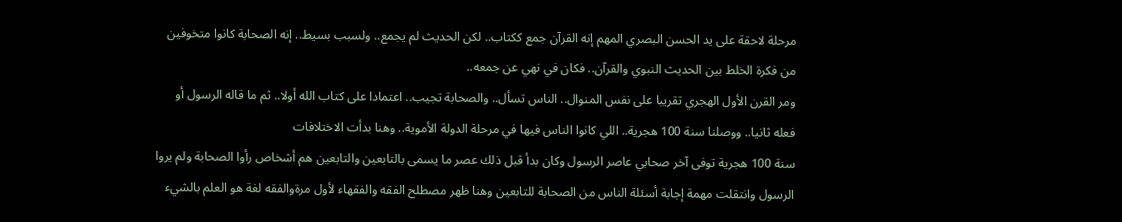مرحلة لاحقة على يد الحسن البصري المهم إنه القرآن جمع ككتاب.. لكن الحديث لم يجمع.. ولسبب بسيط.. إنه الصحابة كانوا متخوفين من فكرة الخلط بين الحديث النبوي والقرآن.. فكان في نهي عن جمعه..
ومر القرن الأول الهجري تقريبا على نفس المنوال.. الناس تسأل.. والصحابة تجيب.. اعتمادا على كتاب الله أولا.. ثم ما قاله الرسول أو فعله ثانيا.. ووصلنا سنة 100 هجرية.. اللي كانوا الناس فيها في مرحلة الدولة الأموية.. وهنا بدأت الاختلافات
سنة 100 هجرية توفى آخر صحابي عاصر الرسول وكان بدأ قبل ذلك عصر ما يسمى بالتابعين والتابعين هم أشخاص رأوا الصحابة ولم يروا الرسول وانتقلت مهمة إجابة أسئلة الناس من الصحابة للتابعين وهنا ظهر مصطلح الفقه والفقهاء لأول مرةوالفقه لغة هو العلم بالشيء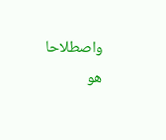واصطلاحا هو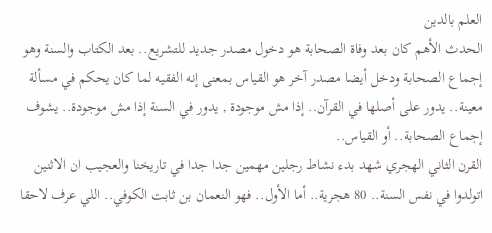العلم بالدين
الحدث الأهم كان بعد وفاة الصحابة هو دخول مصدر جديد للتشريع.. بعد الكتاب والسنة وهو إجماع الصحابة ودخل أيضا مصدر آخر هو القياس بمعنى إنه الفقيه لما كان يحكم في مسألة معينة.. يدور على أصلها في القرآن.. إذا مش موجودة , يدور في السنة إذا مش موجودة.. يشوف إجماع الصحابة.. أو القياس..
القرن الثاني الهجري شهد بدء نشاط رجلين مهمين جدا جدا في تاريخنا والعجيب ان الاثنين اتولدوا في نفس السنة.. 80 هجرية.. أما الأول.. فهو النعمان بن ثابت الكوفي.. اللي عرف لاحقا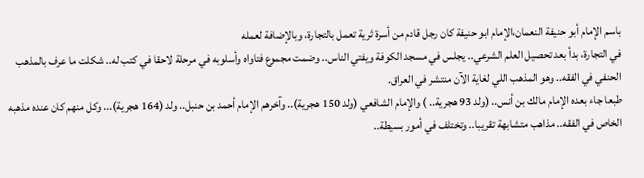باسم الإمام أبو حنيفة النعمان،الإمام ابو حنيفة كان رجل قادم من أسرة ثرية تعمل بالتجارة، وبالإضافة لعمله
في التجارة، بدأ بعد تحصيل العلم الشرعي.. يجلس في مسجد الكوفة ويفتي الناس.. وضمت مجموع فتاواه وأسلوبه في مرحلة لاحقا في كتب له.. شكلت ما عرف بالمذهب الحنفي في الفقه.. وهو المذهب اللي لغاية الآن منتشر في العراق.
طبعا جاء بعده الإمام مالك بن أنس.. (ولد 93 هجرية.. ) والإمام الشافعي (ولد 150 هجرية).. وآخرهم الإمام أحمد بن حنبل.. ولد (164 هجرية)... وكل منهم كان عنده مذهبه الخاص في الفقه.. مذاهب متشابهة تقريبا.. وتختلف في أمور بسيطة..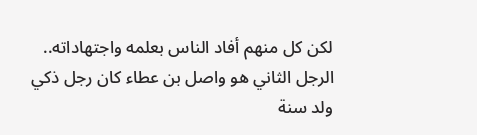لكن كل منهم أفاد الناس بعلمه واجتهاداته..
الرجل الثاني هو واصل بن عطاء كان رجل ذكي ولد سنة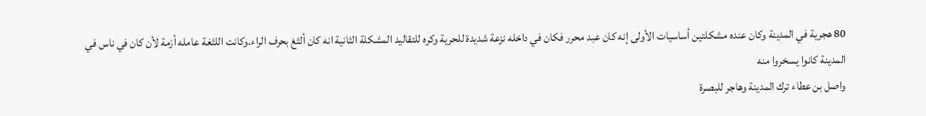80 هجرية في المدينة وكان عنده مشكلتين أساسيات الأولى إنه كان عبد محرر فكان في داخله نزعة شديدة للحرية وكره للتقاليد المشكلة الثانية انه كان ألثغ بحرف الراء.وكانت اللثغة عامله أزمة لأن كان في ناس في المدينة كانوا يسخروا منه
واصل بن عطاء ترك المدينة وهاجر للبصرة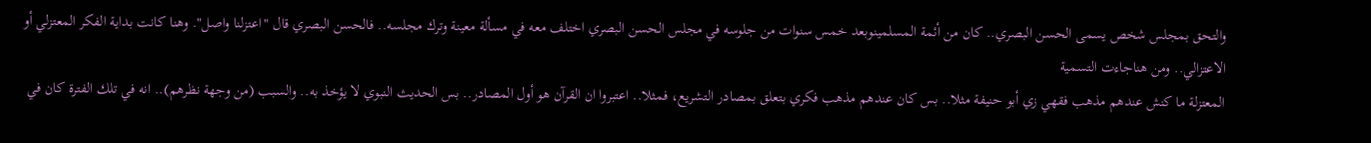والتحق بمجلس شخص يسمى الحسن البصري.. كان من أئمة المسلمينوبعد خمس سنوات من جلوسه في مجلس الحسن البصري اختلف معه في مسألة معينة وترك مجلسه.. فالحسن البصري قال "اعتزلنا واصل". وهنا كانت بداية الفكر المعتزلي أو الاعتزالي.. ومن هناجاءت التسمية
المعتزلة ما كنش عندهم مذهب فقهي زي أبو حنيفة مثلا.. بس كان عندهم مذهب فكري بتعلق بمصادر التشريع، فمثلا.. اعتبروا ان القرآن هو أول المصادر.. بس الحديث النبوي لا يؤخذ به.. والسبب (من وجهة نظرهم).. انه في تلك الفترة كان في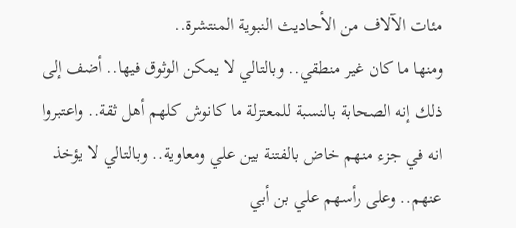مئات الآلاف من الأحاديث النبوية المنتشرة..
ومنها ما كان غير منطقي.. وبالتالي لا يمكن الوثوق فيها.. أضف إلى ذلك إنه الصحابة بالنسبة للمعتزلة ما كانوش كلهم أهل ثقة.. واعتبروا انه في جزء منهم خاض بالفتنة بين علي ومعاوية.. وبالتالي لا يؤخذ عنهم.. وعلى رأسهم علي بن أبي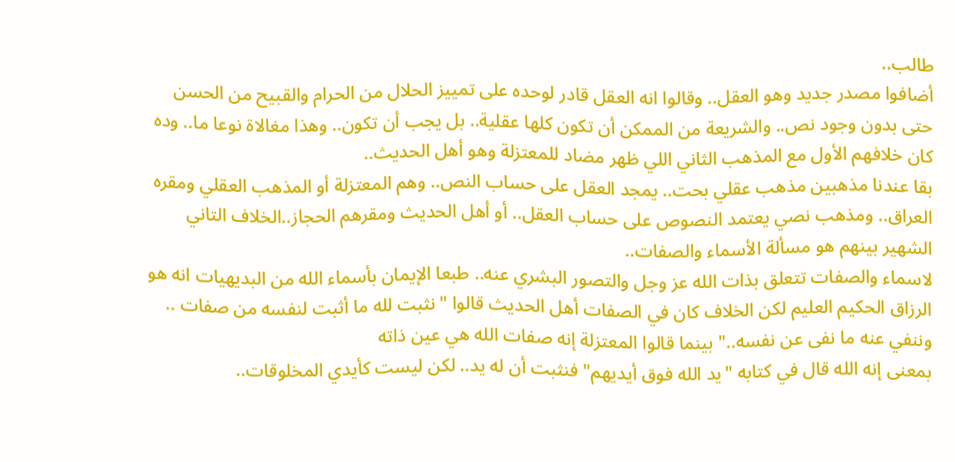طالب..
أضافوا مصدر جديد وهو العقل.. وقالوا انه العقل قادر لوحده على تمييز الحلال من الحرام والقبيح من الحسن حتى بدون وجود نص.. والشريعة من الممكن أن تكون كلها عقلية.. بل يجب أن تكون.. وهذا مغالاة نوعا ما.. وده كان خلافهم الأول مع المذهب الثاني اللي ظهر مضاد للمعتزلة وهو أهل الحديث..
بقا عندنا مذهبين مذهب عقلي بحت.. يمجد العقل على حساب النص.. وهم المعتزلة أو المذهب العقلي ومقره العراق.. ومذهب نصي يعتمد النصوص على حساب العقل.. أو أهل الحديث ومقرهم الحجاز..الخلاف التاني الشهير بينهم هو مسألة الأسماء والصفات..
لاسماء والصفات تتعلق بذات الله عز وجل والتصور البشري عنه.. طبعا الإيمان بأسماء الله من البديهيات انه هو الرزاق الحكيم العليم لكن الخلاف كان في الصفات أهل الحديث قالوا "نثبت لله ما أثبت لنفسه من صفات .. وننفي عنه ما نفى عن نفسه.." بينما قالوا المعتزلة إنه صفات الله هي عين ذاته
بمعنى إنه الله قال في كتابه "يد الله فوق أيديهم" فنثبت أن له يد.. لكن ليست كأيدي المخلوقات..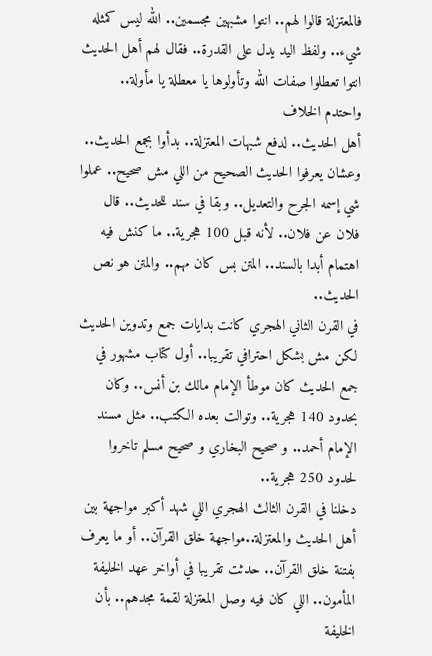فالمعتزلة قالوا لهم.. انتوا مشبهين مجسمين.. الله ليس كمثله شيء.. ولفظ اليد يدل على القدرة.. فقال لهم أهل الحديث انتوا تعطلوا صفات الله وتأولوها يا معطلة يا مأولة.. واحتدم الخلاف
أهل الحديث.. لدفع شبهات المعتزلة.. بدأوا بجمع الحديث.. وعشان يعرفوا الحديث الصحيح من اللي مش صحيح.. عملوا شي إسمه الجرح والتعديل.. وبقا في سند للحديث.. قال فلان عن فلان.. لأنه قبل 100 هجرية.. ما كنش فيه اهتمام أبدا بالسند.. المتن بس كان مهم.. والمتن هو نص الحديث..
في القرن الثاني الهجري كانت بدايات جمع وتدوين الحديث لكن مش بشكل احترافي تقريبا.. أول كتاب مشهور في جمع الحديث كان موطأ الإمام مالك بن أنس.. وكان بحدود 140 هجرية.. وتوالت بعده الكتب.. مثل مسند الإمام أحمد.. و صحيح البخاري و صحيح مسلم تاخروا لحدود 250 هجرية..
دخلنا في القرن الثالث الهجري اللي شهد أكبر مواجهة بين أهل الحديث والمعتزلة..مواجهة خلق القرآن.. أو ما يعرف بفتنة خلق القرآن.. حدثت تقريبا في أواخر عهد الخليفة المأمون.. اللي كان فيه وصل المعتزلة لقمة مجدهم.. بأن الخليفة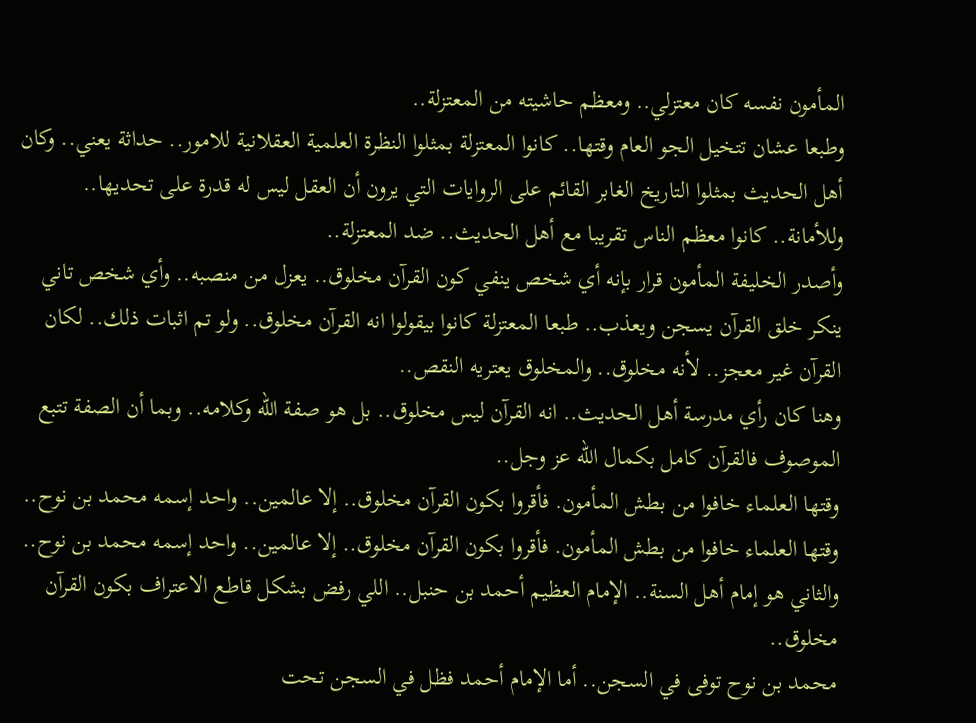المأمون نفسه كان معتزلي.. ومعظم حاشيته من المعتزلة..
وطبعا عشان تتخيل الجو العام وقتها.. كانوا المعتزلة بمثلوا النظرة العلمية العقلانية للامور.. حداثة يعني.. وكان أهل الحديث بمثلوا التاريخ الغابر القائم على الروايات التي يرون أن العقل ليس له قدرة على تحديها.. وللأمانة.. كانوا معظم الناس تقريبا مع أهل الحديث.. ضد المعتزلة..
وأصدر الخليفة المأمون قرار بإنه أي شخص ينفي كون القرآن مخلوق.. يعزل من منصبه.. وأي شخص تاني ينكر خلق القرآن يسجن ويعذب.. طبعا المعتزلة كانوا بيقولوا انه القرآن مخلوق.. ولو تم اثبات ذلك.. لكان القرآن غير معجز.. لأنه مخلوق.. والمخلوق يعتريه النقص..
وهنا كان رأي مدرسة أهل الحديث.. انه القرآن ليس مخلوق.. بل هو صفة الله وكلامه.. وبما أن الصفة تتبع الموصوف فالقرآن كامل بكمال الله عز وجل..
وقتها العلماء خافوا من بطش المأمون. فأقروا بكون القرآن مخلوق.. إلا عالمين.. واحد إسمه محمد بن نوح..
وقتها العلماء خافوا من بطش المأمون. فأقروا بكون القرآن مخلوق.. إلا عالمين.. واحد إسمه محمد بن نوح..
والثاني هو إمام أهل السنة.. الإمام العظيم أحمد بن حنبل.. اللي رفض بشكل قاطع الاعتراف بكون القرآن مخلوق..
محمد بن نوح توفى في السجن.. أما الإمام أحمد فظل في السجن تحت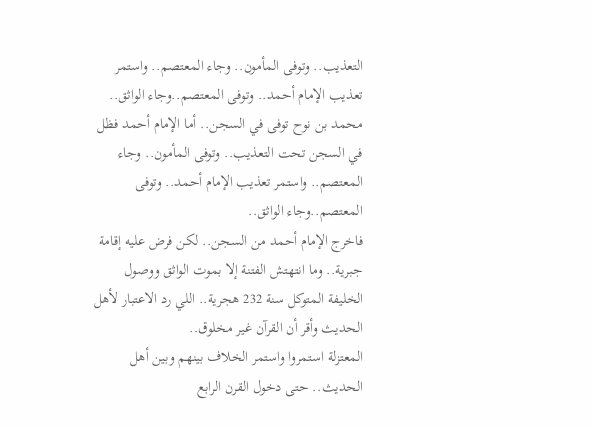التعذيب.. وتوفى المأمون.. وجاء المعتصم.. واستمر تعذيب الإمام أحمد.. وتوفى المعتصم..وجاء الواثق..
محمد بن نوح توفى في السجن.. أما الإمام أحمد فظل في السجن تحت التعذيب.. وتوفى المأمون.. وجاء المعتصم.. واستمر تعذيب الإمام أحمد.. وتوفى المعتصم..وجاء الواثق..
فاخرج الإمام أحمد من السجن.. لكن فرض عليه إقامة جبرية.. وما انتهتش الفتنة إلا بموت الواثق ووصول الخليفة المتوكل سنة 232 هجرية.. اللي رد الاعتبار لأهل الحديث وأقر أن القرآن غير مخلوق..
المعتزلة استمروا واستمر الخلاف بينهم وبين أهل الحديث.. حتى دخول القرن الرابع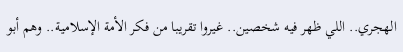الهجري.. اللي ظهر فيه شخصين.. غيروا تقريبا من فكر الأمة الإسلامية.. وهم أبو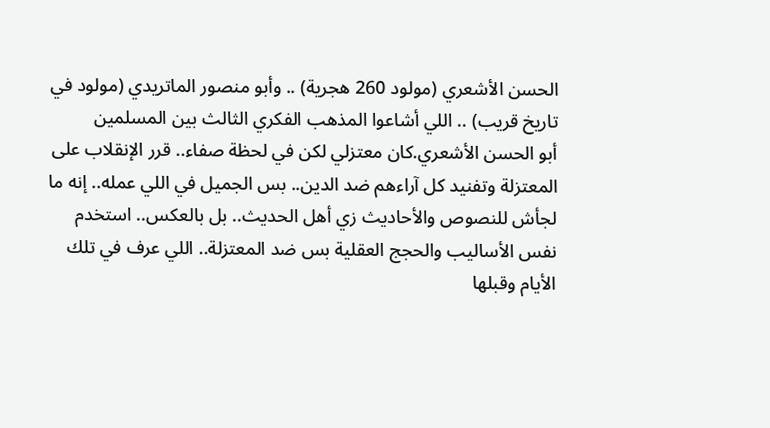الحسن الأشعري (مولود 260 هجرية) .. وأبو منصور الماتريدي (مولود في تاريخ قريب) .. اللي أشاعوا المذهب الفكري الثالث بين المسلمين
أبو الحسن الأشعري.كان معتزلي لكن في لحظة صفاء.. قرر الإنقلاب على المعتزلة وتفنيد كل آراءهم ضد الدين.. بس الجميل في اللي عمله.. إنه ما لجأش للنصوص والأحاديث زي أهل الحديث.. بل بالعكس.. استخدم نفس الأساليب والحجج العقلية بس ضد المعتزلة.. اللي عرف في تلك الأيام وقبلها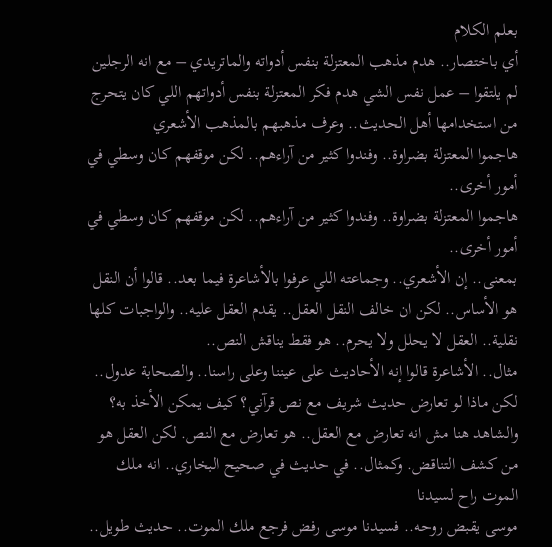بعلم الكلام
أي باختصار.. هدم مذهب المعتزلة بنفس أدواته والماتريدي – مع انه الرجلين لم يلتقوا – عمل نفس الشي هدم فكر المعتزلة بنفس أدواتهم اللي كان يتحرج من استخدامها أهل الحديث.. وعرف مذهبهم بالمذهب الأشعري
هاجموا المعتزلة بضراوة.. وفندوا كثير من آراءهم.. لكن موقفهم كان وسطي في أمور أخرى..
هاجموا المعتزلة بضراوة.. وفندوا كثير من آراءهم.. لكن موقفهم كان وسطي في أمور أخرى..
بمعنى.. إن الأشعري.. وجماعته اللي عرفوا بالأشاعرة فيما بعد.. قالوا أن النقل هو الأساس.. لكن ان خالف النقل العقل.. يقدم العقل عليه.. والواجبات كلها نقلية.. العقل لا يحلل ولا يحرم.. هو فقط يناقش النص..
مثال.. الأشاعرة قالوا إنه الأحاديث على عيننا وعلى راسنا.. والصحابة عدول.. لكن ماذا لو تعارض حديث شريف مع نص قرآني؟ كيف يمكن الأخذ به؟ والشاهد هنا مش انه تعارض مع العقل.. هو تعارض مع النص. لكن العقل هو من كشف التناقض. وكمثال.. في حديث في صحيح البخاري.. انه ملك الموت راح لسيدنا
موسى يقبض روحه.. فسيدنا موسى رفض فرجع ملك الموت.. حديث طويل..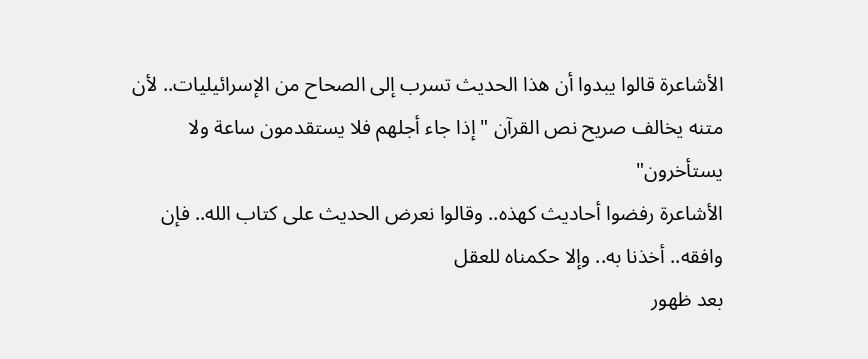الأشاعرة قالوا يبدوا أن هذا الحديث تسرب إلى الصحاح من الإسرائيليات.. لأن متنه يخالف صريح نص القرآن "إذا جاء أجلهم فلا يستقدمون ساعة ولا يستأخرون"
الأشاعرة رفضوا أحاديث كهذه.. وقالوا نعرض الحديث على كتاب الله.. فإن وافقه.. أخذنا به.. وإلا حكمناه للعقل
بعد ظهور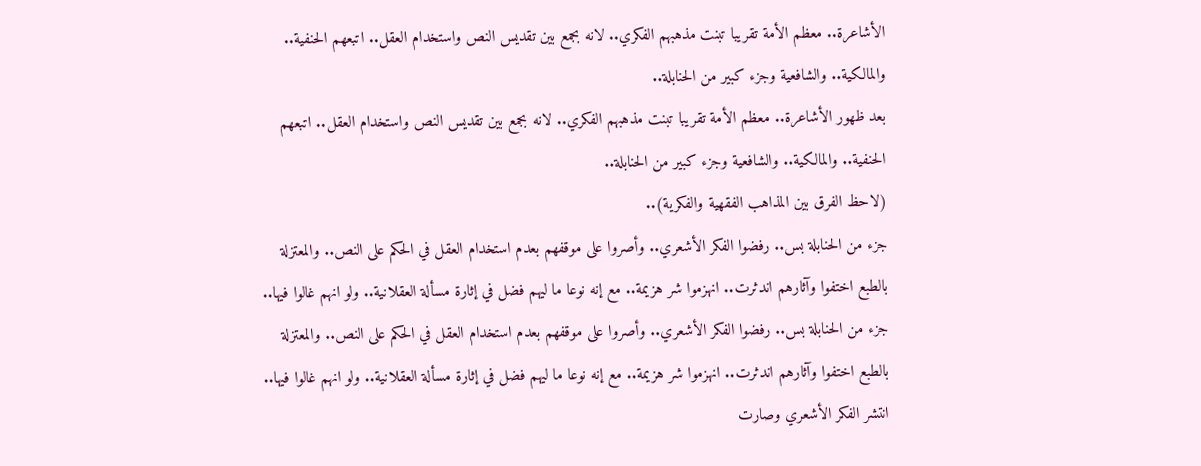الأشاعرة.. معظم الأمة تقريبا تبنت مذهبهم الفكري.. لانه بجمع بين تقديس النص واستخدام العقل.. اتبعهم الحنفية.. والمالكية.. والشافعية وجزء كبير من الحنابلة..
بعد ظهور الأشاعرة.. معظم الأمة تقريبا تبنت مذهبهم الفكري.. لانه بجمع بين تقديس النص واستخدام العقل.. اتبعهم الحنفية.. والمالكية.. والشافعية وجزء كبير من الحنابلة..
(لاحظ الفرق بين المذاهب الفقهية والفكرية)..
جزء من الحنابلة بس.. رفضوا الفكر الأشعري.. وأصروا على موقفهم بعدم استخدام العقل في الحكم على النص.. والمعتزلة بالطبع اختفوا وآثارهم اندثرت.. انهزموا شر هزيمة.. مع إنه نوعا ما ليهم فضل في إثارة مسألة العقلانية.. ولو انهم غالوا فيها..
جزء من الحنابلة بس.. رفضوا الفكر الأشعري.. وأصروا على موقفهم بعدم استخدام العقل في الحكم على النص.. والمعتزلة بالطبع اختفوا وآثارهم اندثرت.. انهزموا شر هزيمة.. مع إنه نوعا ما ليهم فضل في إثارة مسألة العقلانية.. ولو انهم غالوا فيها..
انتشر الفكر الأشعري وصارت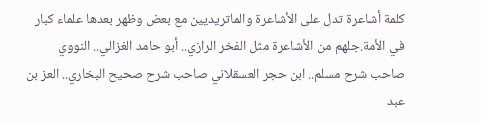كلمة أشاعرة تدل على الأشاعرة والماتريديين مع بعض وظهر بعدها علماء كبار في الأمة.جلهم من الأشاعرة مثل الفخر الرازي.. أبو حامد الغزالي.. النووي صاحب شرح مسلم.. ابن حجر العسقلاني صاحب شرح صحيح البخاري.. العز بن عبد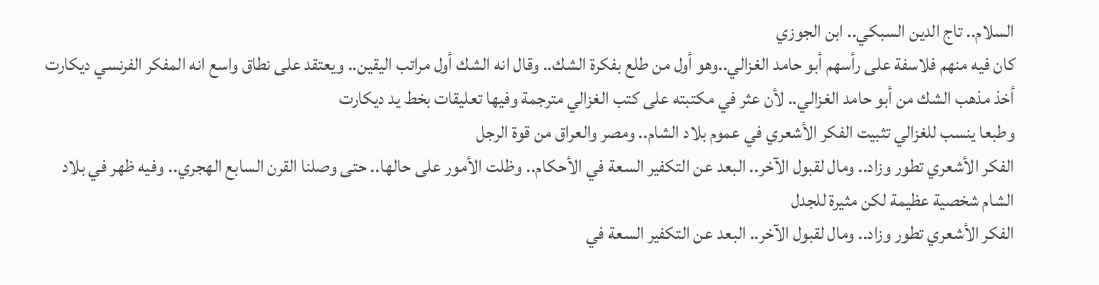السلام.. تاج الدين السبكي.. ابن الجوزي
كان فيه منهم فلاسفة على رأسهم أبو حامد الغزالي..وهو أول من طلع بفكرة الشك.. وقال انه الشك أول مراتب اليقين.. ويعتقد على نطاق واسع انه المفكر الفرنسي ديكارت أخذ مذهب الشك من أبو حامد الغزالي.. لأن عثر في مكتبته على كتب الغزالي مترجمة وفيها تعليقات بخط يد ديكارت
وطبعا ينسب للغزالي تثبيت الفكر الأشعري في عموم بلاد الشام.. ومصر والعراق من قوة الرجل
الفكر الأشعري تطور وزاد.. ومال لقبول الآخر.. البعد عن التكفير السعة في الأحكام.. وظلت الأمور على حالها.. حتى وصلنا القرن السابع الهجري.. وفيه ظهر في بلاد الشام شخصية عظيمة لكن مثيرة للجدل
الفكر الأشعري تطور وزاد.. ومال لقبول الآخر.. البعد عن التكفير السعة في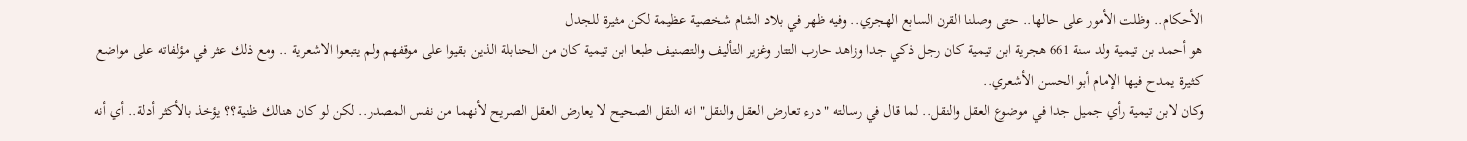الأحكام.. وظلت الأمور على حالها.. حتى وصلنا القرن السابع الهجري.. وفيه ظهر في بلاد الشام شخصية عظيمة لكن مثيرة للجدل
هو أحمد بن تيمية ولد سنة 661 هجرية ابن تيمية كان رجل ذكي جدا وزاهد حارب التتار وغزير التأليف والتصنيف طبعا ابن تيمية كان من الحنابلة الذين بقيوا على موقفهم ولم يتبعوا الاشعرية .. ومع ذلك عثر في مؤلفاته على مواضع كثيرة يمدح فيها الإمام أبو الحسن الأشعري..
وكان لابن تيمية رأي جميل جدا في موضوع العقل والنقل.. لما قال في رسالته "درء تعارض العقل والنقل" انه النقل الصحيح لا يعارض العقل الصريح لأنهما من نفس المصدر.. لكن لو كان هنالك ظنية؟؟ يؤخذ بالأكثر أدلة.. أي أنه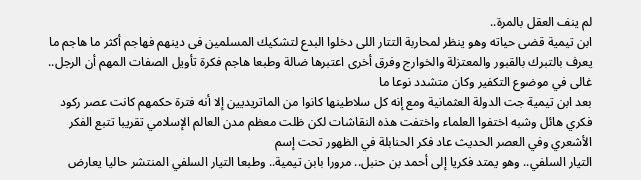لم ينف العقل بالمرة..
ابن تيمية قضى حياته وهو ينظر لمحاربة التتار اللى دخلوا البدع لتشكيك المسلمين فى دينهم فهاجم أكثر ما هاجم ما يعرف بالتبرك بالقبور والمعتزلة والخوارج وفرق أخرى اعتبرها ضالة وطبعا هاجم فكرة تأويل الصفات المهم أن الرجل.. غالى في موضوع التكفير وكان متشدد نوعا ما
بعد ابن تيمية جت الدولة العثمانية ومع إنه كل سلاطينها كانوا من الماتريديين إلا أنه فترة حكمهم كانت عصر ركود فكري هائل وشبه اختفوا العلماء واختفت هذه النقاشات لكن ظلت معظم مدن العالم الإسلامي تقريبا تتبع الفكر الأشعري وفي العصر الحديث عاد فكر الحنابلة في الظهور تحت إسم
التيار السلفي.. وهو يمتد فكريا إلى أحمد بن حنبل.. مرورا بابن تيمية.. وطبعا التيار السلفي المنتشر حاليا يعارض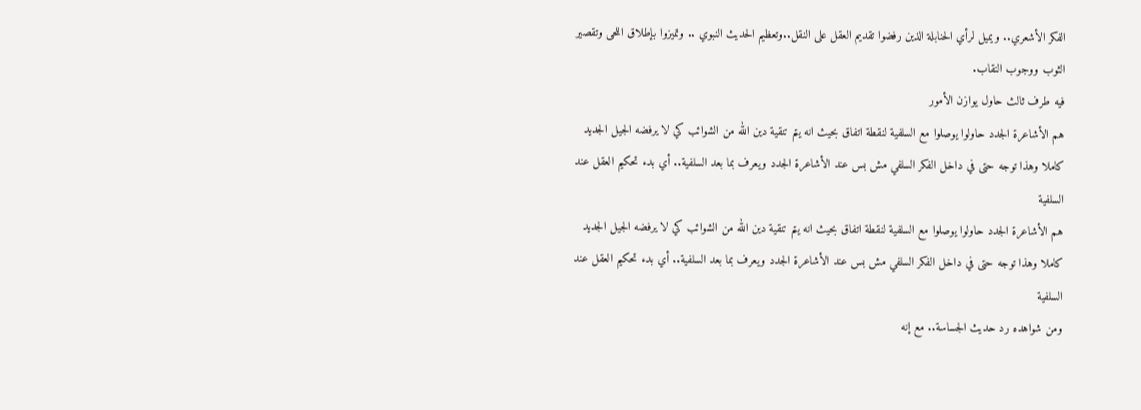الفكر الأشعري.. ويميل لرأي الحنابلة الذين رفضوا تقديم العقل على النقل..وتعظيم الحديث النبوي .. وتميزوا بإطلاق اللحى وتقصير الثوب ووجوب النقاب.
فيه طرف ثالث حاول يوازن الأمور
هم الأشاعرة الجدد حاولوا يوصلوا مع السلفية لنقطة اتفاق بحيث انه يتم تنقية دين الله من الشوائب كي لا يرفضه الجيل الجديد كاملا وهذا توجه حتى في داخل الفكر السلفي مش بس عند الأشاعرة الجدد ويعرف بما بعد السلفية.. أي بدء تحكيم العقل عند السلفية
هم الأشاعرة الجدد حاولوا يوصلوا مع السلفية لنقطة اتفاق بحيث انه يتم تنقية دين الله من الشوائب كي لا يرفضه الجيل الجديد كاملا وهذا توجه حتى في داخل الفكر السلفي مش بس عند الأشاعرة الجدد ويعرف بما بعد السلفية.. أي بدء تحكيم العقل عند السلفية
ومن شواهده رد حديث الجساسة.. مع إنه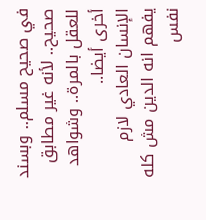في صحيح مسلم.. وبسند صحيح.. لأنه غير مطابق للعقل بالمرة.. وشواهد أخرى أيضا..
الإنسان العادي لازم يفهم انه الدين مش كله نفس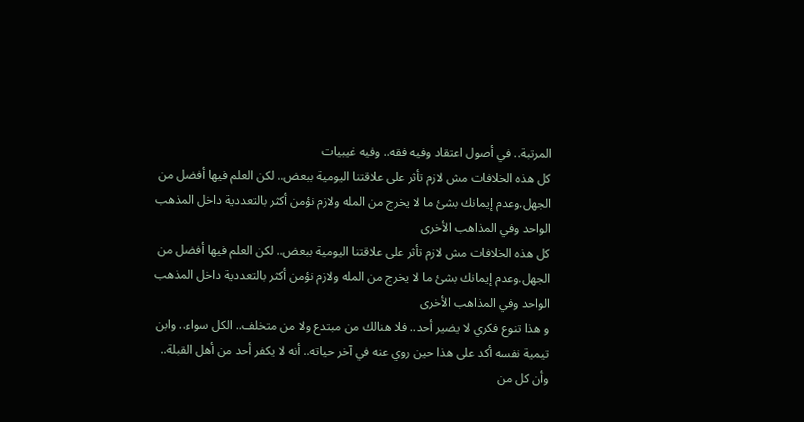المرتبة.. في أصول اعتقاد وفيه فقه.. وفيه غيبيات
كل هذه الخلافات مش لازم تأثر على علاقتنا اليومية ببعض.. لكن العلم فيها أفضل من الجهل.وعدم إيمانك بشئ ما لا يخرج من المله ولازم نؤمن أكثر بالتعددية داخل المذهب الواحد وفي المذاهب الأخرى
كل هذه الخلافات مش لازم تأثر على علاقتنا اليومية ببعض.. لكن العلم فيها أفضل من الجهل.وعدم إيمانك بشئ ما لا يخرج من المله ولازم نؤمن أكثر بالتعددية داخل المذهب الواحد وفي المذاهب الأخرى
و هذا تنوع فكري لا يضير أحد.. فلا هنالك من مبتدع ولا من متخلف.. الكل سواء.. وابن تيمية نفسه أكد على هذا حين روي عنه في آخر حياته.. أنه لا يكفر أحد من أهل القبلة.. وأن كل من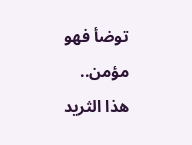توضأ فهو مؤمن..
هذا الثريد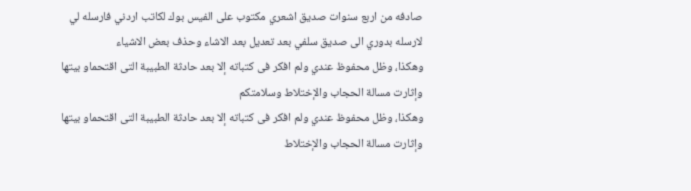صادفه من اربع سنوات صديق اشعري مكتوب على الفيس بوك لكاتب اردني فارسله لي لارسله بدوري الى صديق سلفي بعد تعديل بعد الاشاء وحذف بعض الاشياء
وهكذا، وظل محفوظ عندي ولم افكر فى كتباته إلا بعد حادثة الطبيبة التى اقتحماو بيتها وإثارت مسالة الحجاب والإختلاط وسلامتكم
وهكذا، وظل محفوظ عندي ولم افكر فى كتباته إلا بعد حادثة الطبيبة التى اقتحماو بيتها وإثارت مسالة الحجاب والإختلاط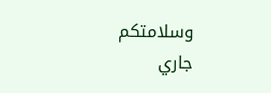وسلامتكم
جاري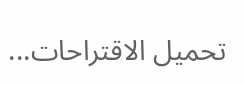تحميل الاقتراحات...